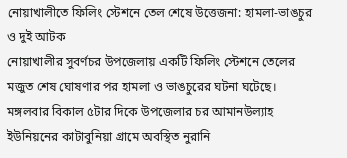নোয়াখালীতে ফিলিং স্টেশনে তেল শেষে উত্তেজনা: হামলা-ভাঙচুর ও দুই আটক
নোয়াখালীর সুবর্ণচর উপজেলায় একটি ফিলিং স্টেশনে তেলের মজুত শেষ ঘোষণার পর হামলা ও ভাঙচুরের ঘটনা ঘটেছে। মঙ্গলবার বিকাল ৫টার দিকে উপজেলার চর আমানউল্যাহ ইউনিয়নের কাটাবুনিয়া গ্রামে অবস্থিত নুরানি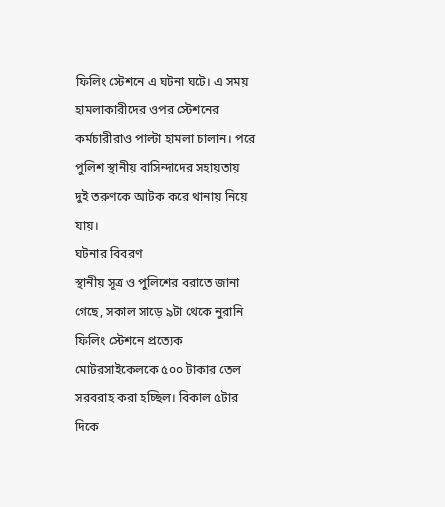ফিলিং স্টেশনে এ ঘটনা ঘটে। এ সময় হামলাকারীদের ওপর স্টেশনের কর্মচারীরাও পাল্টা হামলা চালান। পরে পুলিশ স্থানীয় বাসিন্দাদের সহায়তায় দুই তরুণকে আটক করে থানায় নিয়ে যায়।
ঘটনার বিবরণ
স্থানীয় সূত্র ও পুলিশের বরাতে জানা গেছে, সকাল সাড়ে ৯টা থেকে নুরানি ফিলিং স্টেশনে প্রত্যেক মোটরসাইকেলকে ৫০০ টাকার তেল সরবরাহ করা হচ্ছিল। বিকাল ৫টার দিকে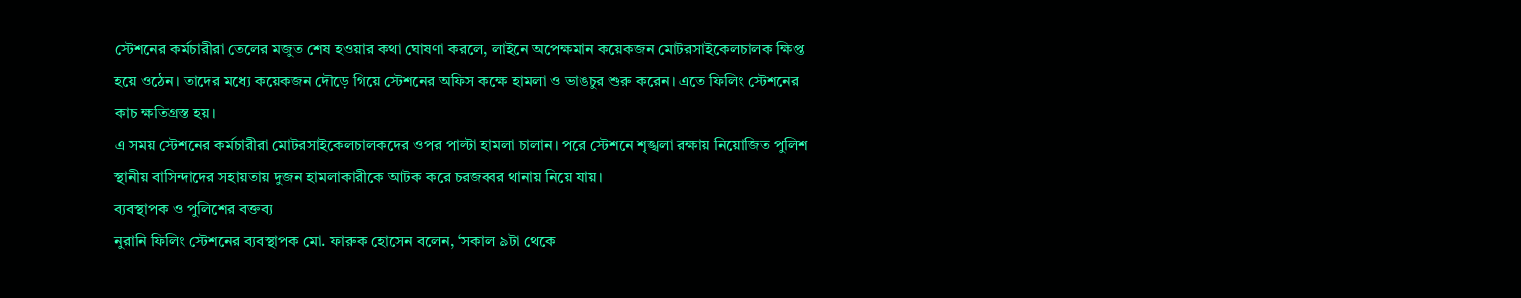স্টেশনের কর্মচারীরা তেলের মজুত শেষ হওয়ার কথা ঘোষণা করলে, লাইনে অপেক্ষমান কয়েকজন মোটরসাইকেলচালক ক্ষিপ্ত হয়ে ওঠেন। তাদের মধ্যে কয়েকজন দৌড়ে গিয়ে স্টেশনের অফিস কক্ষে হামলা ও ভাঙচুর শুরু করেন। এতে ফিলিং স্টেশনের কাচ ক্ষতিগ্রস্ত হয়।
এ সময় স্টেশনের কর্মচারীরা মোটরসাইকেলচালকদের ওপর পাল্টা হামলা চালান। পরে স্টেশনে শৃঙ্খলা রক্ষায় নিয়োজিত পুলিশ স্থানীয় বাসিন্দাদের সহায়তায় দুজন হামলাকারীকে আটক করে চরজব্বর থানায় নিয়ে যায়।
ব্যবস্থাপক ও পুলিশের বক্তব্য
নুরানি ফিলিং স্টেশনের ব্যবস্থাপক মো. ফারুক হোসেন বলেন, ‘সকাল ৯টা থেকে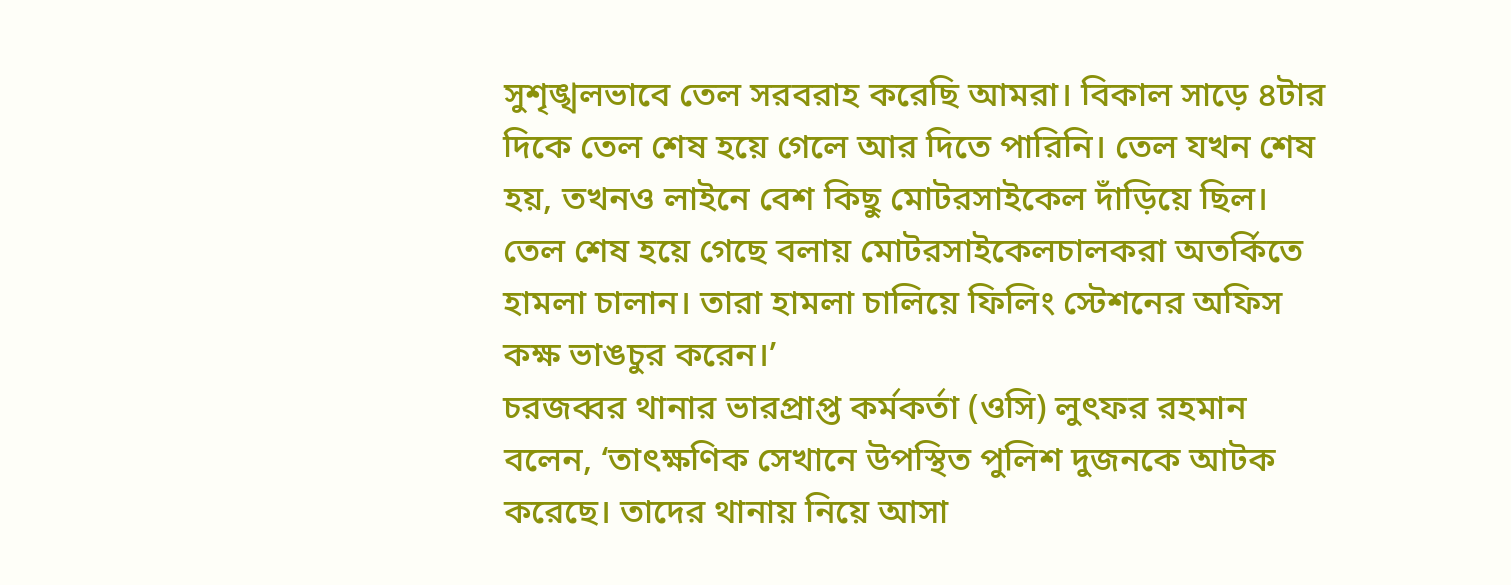সুশৃঙ্খলভাবে তেল সরবরাহ করেছি আমরা। বিকাল সাড়ে ৪টার দিকে তেল শেষ হয়ে গেলে আর দিতে পারিনি। তেল যখন শেষ হয়, তখনও লাইনে বেশ কিছু মোটরসাইকেল দাঁড়িয়ে ছিল। তেল শেষ হয়ে গেছে বলায় মোটরসাইকেলচালকরা অতর্কিতে হামলা চালান। তারা হামলা চালিয়ে ফিলিং স্টেশনের অফিস কক্ষ ভাঙচুর করেন।’
চরজব্বর থানার ভারপ্রাপ্ত কর্মকর্তা (ওসি) লুৎফর রহমান বলেন, ‘তাৎক্ষণিক সেখানে উপস্থিত পুলিশ দুজনকে আটক করেছে। তাদের থানায় নিয়ে আসা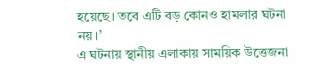হয়েছে। তবে এটি বড় কোনও হামলার ঘটনা নয়।’
এ ঘটনায় স্থানীয় এলাকায় সাময়িক উত্তেজনা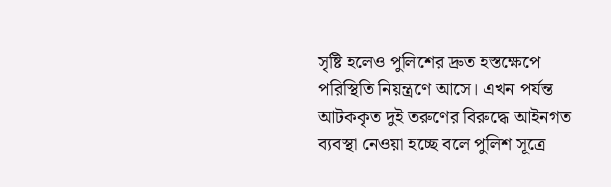সৃষ্টি হলেও পুলিশের দ্রুত হস্তক্ষেপে পরিস্থিতি নিয়ন্ত্রণে আসে। এখন পর্যন্ত আটককৃত দুই তরুণের বিরুদ্ধে আইনগত ব্যবস্থা নেওয়া হচ্ছে বলে পুলিশ সূত্রে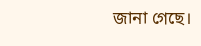জানা গেছে।